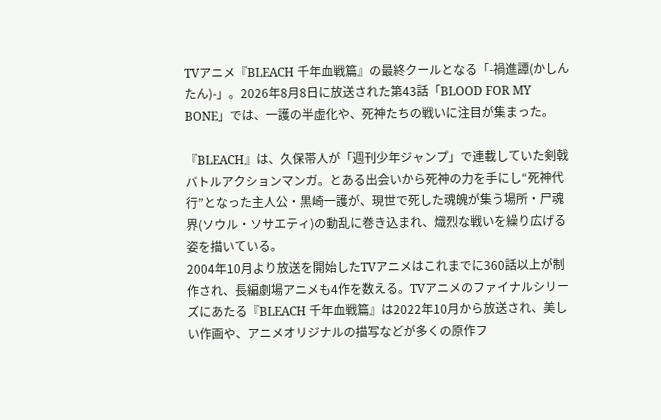TVアニメ『BLEACH 千年血戦篇』の最終クールとなる「-禍進譚(かしんたん)-」。2026年8月8日に放送された第43話「BLOOD FOR MY BONE」では、一護の半虚化や、死神たちの戦いに注目が集まった。

『BLEACH』は、久保帯人が「週刊少年ジャンプ」で連載していた剣戟バトルアクションマンガ。とある出会いから死神の力を手にし“死神代行”となった主人公・黒崎一護が、現世で死した魂魄が集う場所・尸魂界(ソウル・ソサエティ)の動乱に巻き込まれ、熾烈な戦いを繰り広げる姿を描いている。
2004年10月より放送を開始したTVアニメはこれまでに360話以上が制作され、長編劇場アニメも4作を数える。TVアニメのファイナルシリーズにあたる『BLEACH 千年血戦篇』は2022年10月から放送され、美しい作画や、アニメオリジナルの描写などが多くの原作フ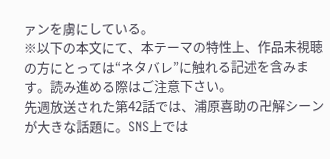ァンを虜にしている。
※以下の本文にて、本テーマの特性上、作品未視聴の方にとっては“ネタバレ”に触れる記述を含みます。読み進める際はご注意下さい。
先週放送された第42話では、浦原喜助の卍解シーンが大きな話題に。SNS上では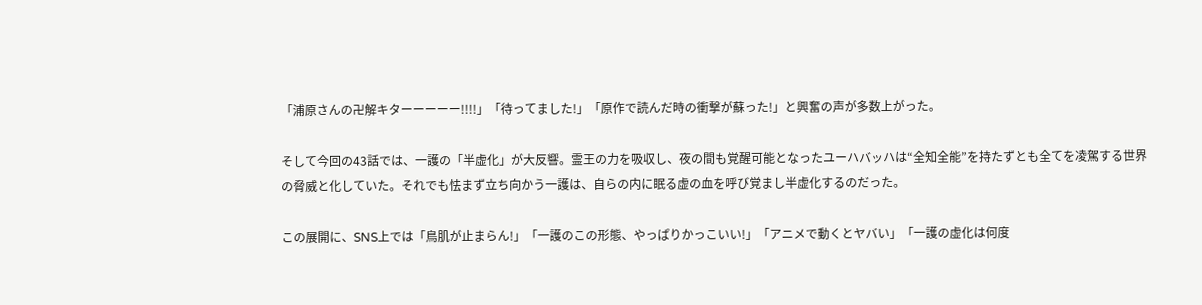「浦原さんの卍解キターーーーー!!!!」「待ってました!」「原作で読んだ時の衝撃が蘇った!」と興奮の声が多数上がった。

そして今回の43話では、一護の「半虚化」が大反響。霊王の力を吸収し、夜の間も覚醒可能となったユーハバッハは“全知全能”を持たずとも全てを凌駕する世界の脅威と化していた。それでも怯まず立ち向かう一護は、自らの内に眠る虚の血を呼び覚まし半虚化するのだった。

この展開に、SNS上では「鳥肌が止まらん!」「一護のこの形態、やっぱりかっこいい!」「アニメで動くとヤバい」「一護の虚化は何度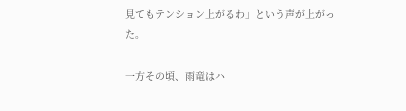見てもテンション上がるわ」という声が上がった。

一方その頃、雨竜はハ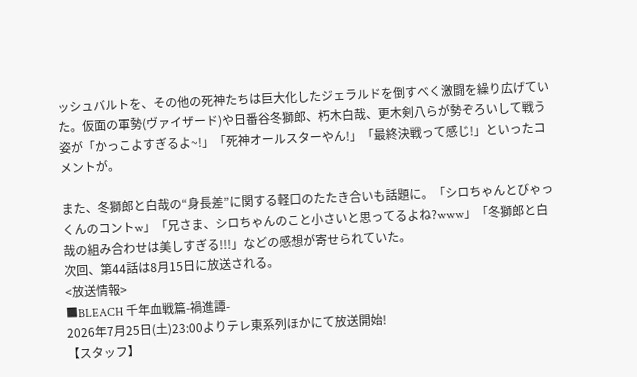ッシュバルトを、その他の死神たちは巨大化したジェラルドを倒すべく激闘を繰り広げていた。仮面の軍勢(ヴァイザード)や日番谷冬獅郎、朽木白哉、更木剣八らが勢ぞろいして戦う姿が「かっこよすぎるよ~!」「死神オールスターやん!」「最終決戦って感じ!」といったコメントが。

また、冬獅郎と白哉の“身長差”に関する軽口のたたき合いも話題に。「シロちゃんとびゃっくんのコントw」「兄さま、シロちゃんのこと小さいと思ってるよね?www」「冬獅郎と白哉の組み合わせは美しすぎる!!!」などの感想が寄せられていた。
次回、第44話は8月15日に放送される。
<放送情報>
■BLEACH 千年血戦篇-禍進譚-
2026年7月25日(土)23:00よりテレ東系列ほかにて放送開始!
【スタッフ】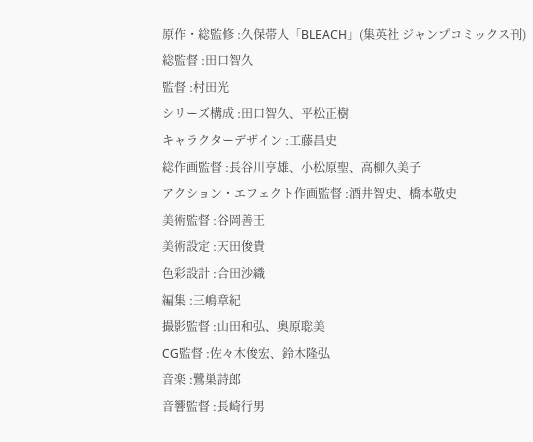原作・総監修 :久保帯人「BLEACH」(集英社 ジャンプコミックス刊)
総監督 :田口智久
監督 :村田光
シリーズ構成 :田口智久、平松正樹
キャラクターデザイン :工藤昌史
総作画監督 :長谷川亨雄、小松原聖、高柳久美子
アクション・エフェクト作画監督 :酒井智史、橋本敬史
美術監督 :谷岡善王
美術設定 :天田俊貴
色彩設計 :合田沙織
編集 :三嶋章紀
撮影監督 :山田和弘、奥原聡美
CG監督 :佐々木俊宏、鈴木隆弘
音楽 :鷺巣詩郎
音響監督 :長崎行男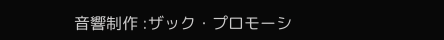音響制作 :ザック・プロモーシ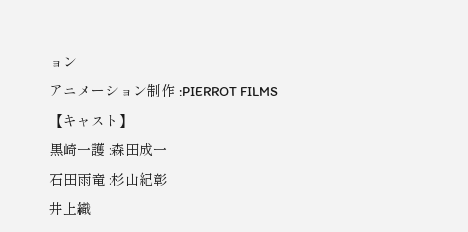ョン
アニメーション制作 :PIERROT FILMS
【キャスト】
黒崎一護 :森田成一
石田雨竜 :杉山紀彰
井上織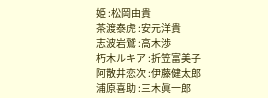姫 :松岡由貴
茶渡泰虎 :安元洋貴
志波岩鷲 :高木渉
朽木ルキア :折笠富美子
阿散井恋次 :伊藤健太郎
浦原喜助 :三木眞一郎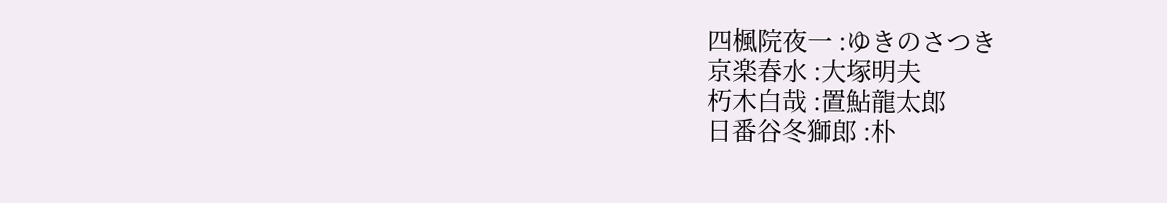四楓院夜一 :ゆきのさつき
京楽春水 :大塚明夫
朽木白哉 :置鮎龍太郎
日番谷冬獅郎 :朴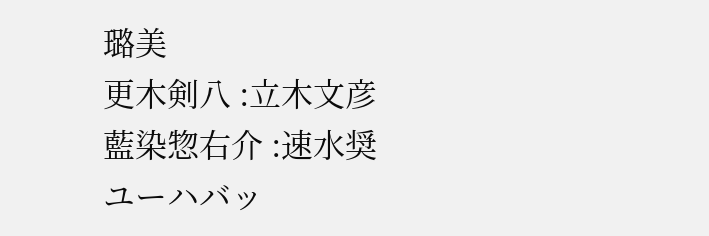璐美
更木剣八 :立木文彦
藍染惣右介 :速水奨
ユーハバッ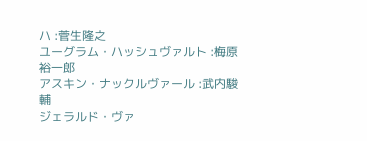ハ :菅生隆之
ユーグラム・ハッシュヴァルト :梅原裕一郎
アスキン・ナックルヴァール :武内駿輔
ジェラルド・ヴァ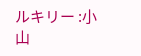ルキリー :小山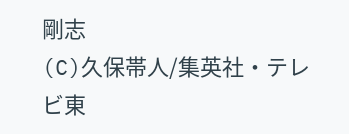剛志
(C)久保帯人/集英社・テレビ東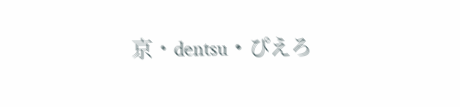京・dentsu・ぴえろ